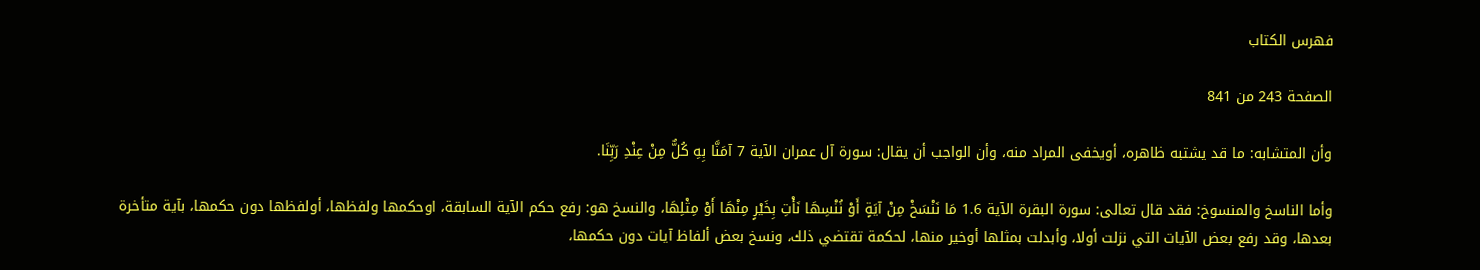فهرس الكتاب

الصفحة 243 من 841

وأن المتشابه: ما قد يشتبه ظاهره، أويخفى المراد منه، وأن الواجب أن يقال: سورة آل عمران الآية 7 آمَنَّا بِهِ كُلٌّ مِنْ عِنْدِ رَبِّنَا.

وأما الناسخ والمنسوخ: فقد قال تعالى: سورة البقرة الآية 1.6 مَا نَنْسَخْ مِنْ آيَةٍ أَوْ نُنْسِهَا نَأْتِ بِخَيْرٍ مِنْهَا أَوْ مِثْلِهَا، والنسخ هو: رفع حكم الآية السابقة، اوحكمها ولفظها، أولفظها دون حكمها، بآية متأخرة بعدها، وقد رفع بعض الآيات التي نزلت أولا، وأبدلت بمثلها أوخير منها، لحكمة تقتضي ذلك، ونسخ بعض ألفاظ آيات دون حكمها،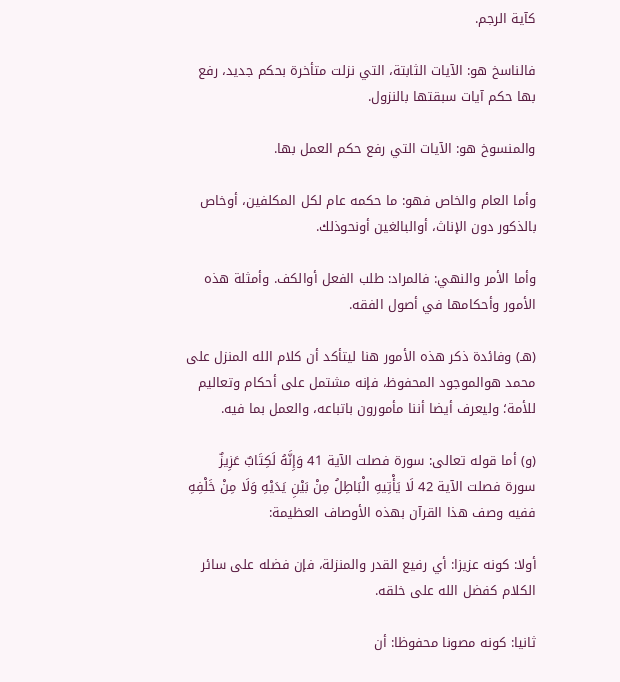كآية الرجم.

فالناسخ هو: الآيات الثابتة، التي نزلت متأخرة بحكم جديد، رفع بها حكم آيات سبقتها بالنزول.

والمنسوخ هو: الآيات التي رفع حكم العمل بها.

وأما العام والخاص فهو: ما حكمه عام لكل المكلفين، أوخاص بالذكور دون الإناث، أوالبالغين أونحوذلك.

وأما الأمر والنهي: فالمراد: طلب الفعل أوالكف. وأمثلة هذه الأمور وأحكامها في أصول الفقه.

(هـ) وفائدة ذكر هذه الأمور هنا ليتأكد أن كلام الله المنزل على محمد هوالموجود المحفوظ، فإنه مشتمل على أحكام وتعاليم للأمة؛ وليعرف أيضا أننا مأمورون باتباعه، والعمل بما فيه.

(و) أما قوله تعالى: سورة فصلت الآية 41 وَإِنَّهُ لَكِتَابٌ عَزِيزٌ سورة فصلت الآية 42 لَا يَأْتِيهِ الْبَاطِلُ مِنْ بَيْنِ يَدَيْهِ وَلَا مِنْ خَلْفِهِ ففيه وصف هذا القرآن بهذه الأوصاف العظيمة:

أولا: كونه عزيزا: أي رفيع القدر والمنزلة، فإن فضله على سائر الكلام كفضل الله على خلقه.

ثانيا: كونه مصونا محفوظا: أن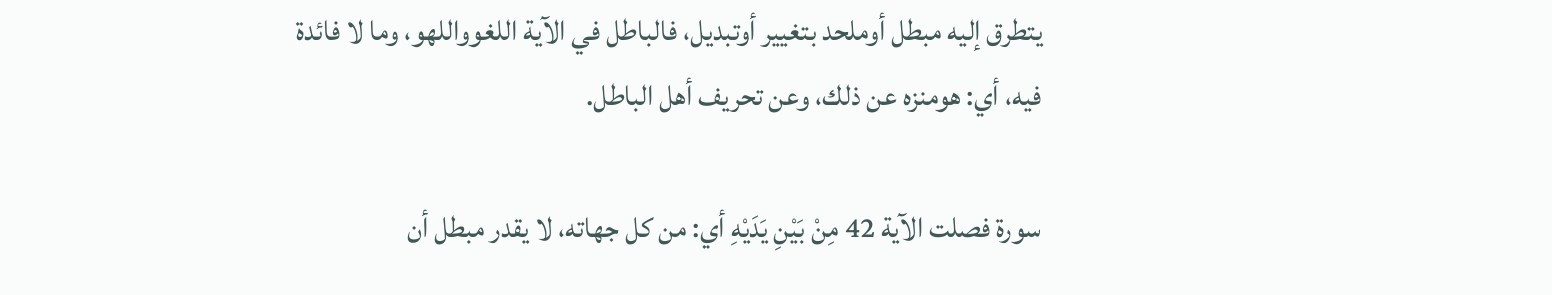يتطرق إليه مبطل أوملحد بتغيير أوتبديل، فالباطل في الآية اللغوواللهو، وما لا فائدة فيه، أي: هومنزه عن ذلك، وعن تحريف أهل الباطل.

سورة فصلت الآية 42 مِنْ بَيْنِ يَدَيْهِ أي: من كل جهاته، لا يقدر مبطل أن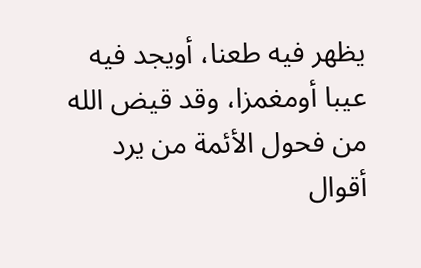يظهر فيه طعنا، أويجد فيه عيبا أومغمزا، وقد قيض الله من فحول الأئمة من يرد أقوال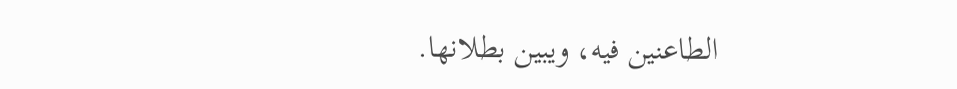الطاعنين فيه، ويبين بطلانها.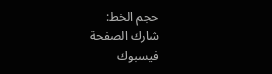حجم الخط:
شارك الصفحة
فيسبوك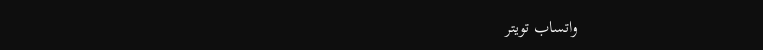واتساب تويتر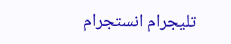تليجرام انستجرام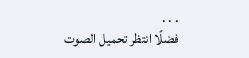. . .
فضلًا انتظر تحميل الصوت